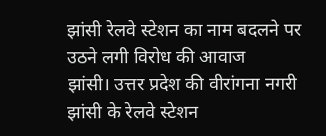झांसी रेलवे स्टेशन का नाम बदलने पर उठने लगी विरोध की आवाज
झांसी। उत्तर प्रदेश की वीरांगना नगरी झांसी के रेलवे स्टेशन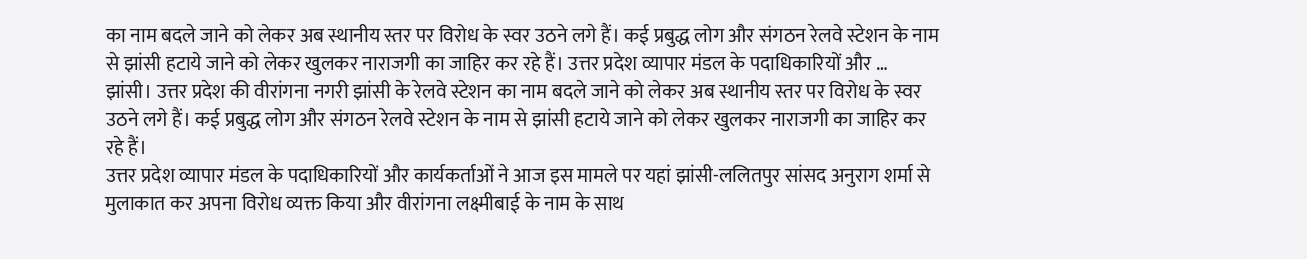का नाम बदले जाने को लेकर अब स्थानीय स्तर पर विरोध के स्वर उठने लगे हैं। कई प्रबुद्ध लोग और संगठन रेलवे स्टेशन के नाम से झांसी हटाये जाने को लेकर खुलकर नाराजगी का जाहिर कर रहे हैं। उत्तर प्रदेश व्यापार मंडल के पदाधिकारियों और …
झांसी। उत्तर प्रदेश की वीरांगना नगरी झांसी के रेलवे स्टेशन का नाम बदले जाने को लेकर अब स्थानीय स्तर पर विरोध के स्वर उठने लगे हैं। कई प्रबुद्ध लोग और संगठन रेलवे स्टेशन के नाम से झांसी हटाये जाने को लेकर खुलकर नाराजगी का जाहिर कर रहे हैं।
उत्तर प्रदेश व्यापार मंडल के पदाधिकारियों और कार्यकर्ताओं ने आज इस मामले पर यहां झांसी-ललितपुर सांसद अनुराग शर्मा से मुलाकात कर अपना विरोध व्यक्त किया और वीरांगना लक्ष्मीबाई के नाम के साथ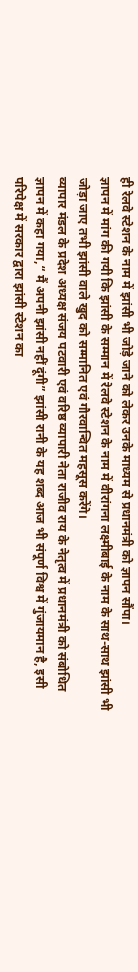ही रेलवे स्टेशन के नाम में झांसी भी जोड़े जाने को लेकर उनके माध्यम से प्रधानमंत्री को ज्ञापन सौंपा।
ज्ञापन में मांग की गयी कि झांसी के सम्मान में रेलवे स्टेशन के नाम में वीरांगना लक्ष्मीबाई के नाम के साथ-साथ झांसी भी जोड़ा जाए तभी झांसी वाले खुद को सम्मानित एवं गौरवान्वित महसूस करेंगे।
व्यापार मंडल के प्रदेश अध्यक्ष संजय पटवारी एवं वरिष्ठ व्यापारी नेता राजीव राय के नेतृत्व में प्रधानमंत्री को संबोधित ज्ञापन में कहा गया,“ मैं अपनी झांसी नहीं दूंगी” झांसी रानी के यह शब्द आज भी संपूर्ण विश्व में गुंजायमान है, इसी परिपेक्ष में सरकार द्वारा झांसी स्टेशन का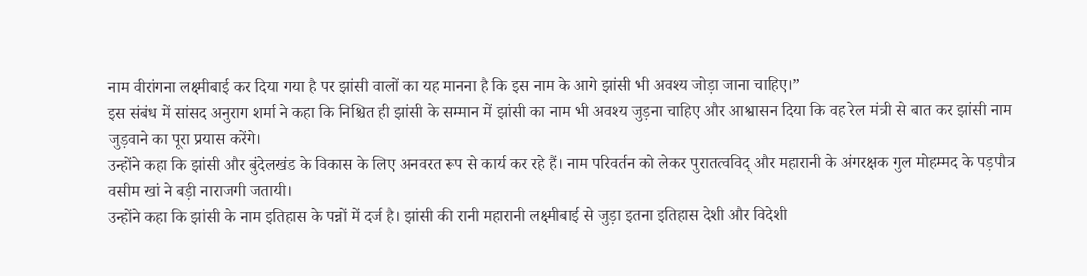नाम वीरांगना लक्ष्मीबाई कर दिया गया है पर झांसी वालों का यह मानना है कि इस नाम के आगे झांसी भी अवश्य जोड़ा जाना चाहिए।”
इस संबंध में सांसद अनुराग शर्मा ने कहा कि निश्चित ही झांसी के सम्मान में झांसी का नाम भी अवश्य जुड़ना चाहिए और आश्वासन दिया कि वह रेल मंत्री से बात कर झांसी नाम जुड़वाने का पूरा प्रयास करेंगे।
उन्होंने कहा कि झांसी और बुंदेलखंड के विकास के लिए अनवरत रूप से कार्य कर रहे हैं। नाम परिवर्तन को लेकर पुरातत्वविद् और महारानी के अंगरक्षक गुल मोहम्मद के पड़पौत्र वसीम खां ने बड़ी नाराजगी जतायी।
उन्होंने कहा कि झांसी के नाम इतिहास के पन्नों में दर्ज है। झांसी की रानी महारानी लक्ष्मीबाई से जुड़ा इतना इतिहास देशी और विदेशी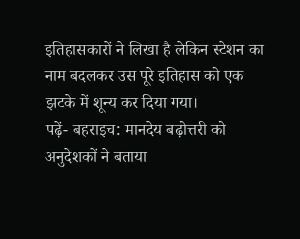इतिहासकारों ने लिखा है लेकिन स्टेशन का नाम बदलकर उस पूरे इतिहास को एक झटके में शून्य कर दिया गया।
पढ़ें- बहराइच: मानदेय बढ़ोत्तरी को अनुदेशकों ने बताया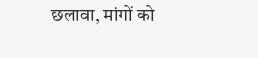छलावा, मांगों को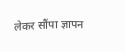लेकर सौंपा ज्ञापन